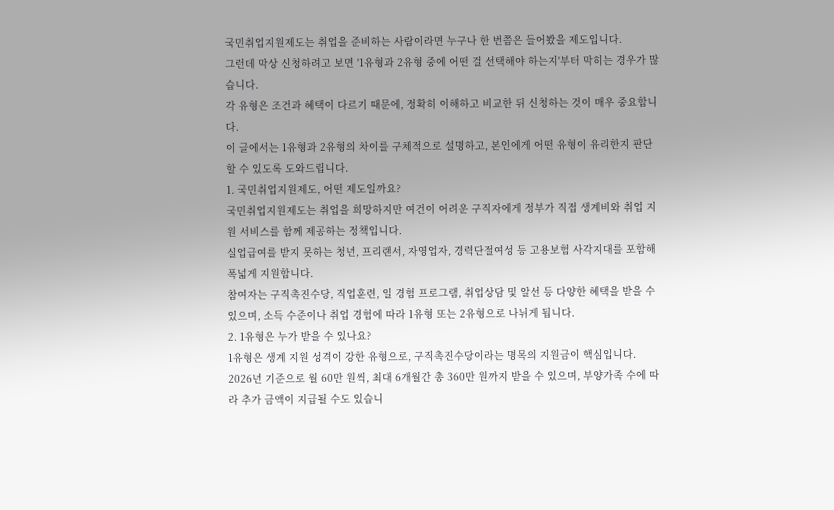국민취업지원제도는 취업을 준비하는 사람이라면 누구나 한 번쯤은 들어봤을 제도입니다.
그런데 막상 신청하려고 보면 '1유형과 2유형 중에 어떤 걸 선택해야 하는지'부터 막히는 경우가 많습니다.
각 유형은 조건과 혜택이 다르기 때문에, 정확히 이해하고 비교한 뒤 신청하는 것이 매우 중요합니다.
이 글에서는 1유형과 2유형의 차이를 구체적으로 설명하고, 본인에게 어떤 유형이 유리한지 판단할 수 있도록 도와드립니다.
1. 국민취업지원제도, 어떤 제도일까요?
국민취업지원제도는 취업을 희망하지만 여건이 어려운 구직자에게 정부가 직접 생계비와 취업 지원 서비스를 함께 제공하는 정책입니다.
실업급여를 받지 못하는 청년, 프리랜서, 자영업자, 경력단절여성 등 고용보험 사각지대를 포함해 폭넓게 지원합니다.
참여자는 구직촉진수당, 직업훈련, 일 경험 프로그램, 취업상담 및 알선 등 다양한 혜택을 받을 수 있으며, 소득 수준이나 취업 경험에 따라 1유형 또는 2유형으로 나뉘게 됩니다.
2. 1유형은 누가 받을 수 있나요?
1유형은 생계 지원 성격이 강한 유형으로, 구직촉진수당이라는 명목의 지원금이 핵심입니다.
2026년 기준으로 월 60만 원씩, 최대 6개월간 총 360만 원까지 받을 수 있으며, 부양가족 수에 따라 추가 금액이 지급될 수도 있습니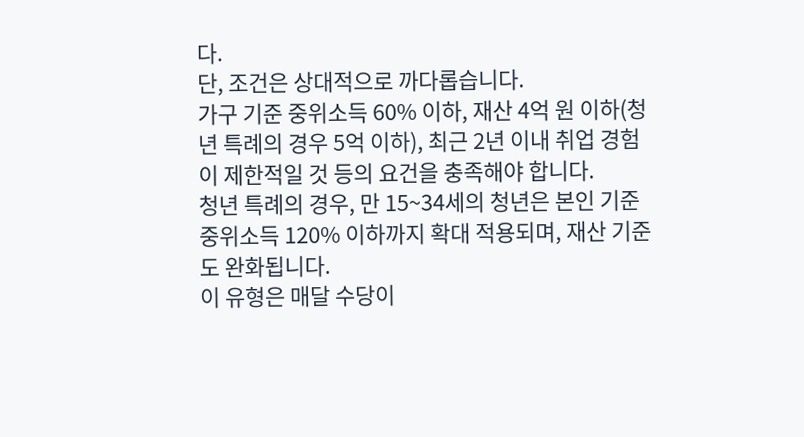다.
단, 조건은 상대적으로 까다롭습니다.
가구 기준 중위소득 60% 이하, 재산 4억 원 이하(청년 특례의 경우 5억 이하), 최근 2년 이내 취업 경험이 제한적일 것 등의 요건을 충족해야 합니다.
청년 특례의 경우, 만 15~34세의 청년은 본인 기준 중위소득 120% 이하까지 확대 적용되며, 재산 기준도 완화됩니다.
이 유형은 매달 수당이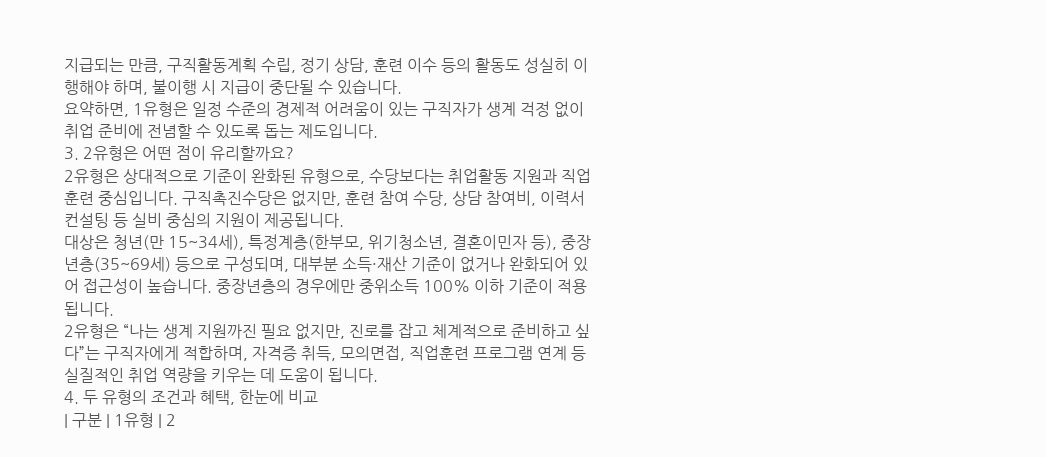지급되는 만큼, 구직활동계획 수립, 정기 상담, 훈련 이수 등의 활동도 성실히 이행해야 하며, 불이행 시 지급이 중단될 수 있습니다.
요약하면, 1유형은 일정 수준의 경제적 어려움이 있는 구직자가 생계 걱정 없이 취업 준비에 전념할 수 있도록 돕는 제도입니다.
3. 2유형은 어떤 점이 유리할까요?
2유형은 상대적으로 기준이 완화된 유형으로, 수당보다는 취업활동 지원과 직업훈련 중심입니다. 구직촉진수당은 없지만, 훈련 참여 수당, 상담 참여비, 이력서 컨설팅 등 실비 중심의 지원이 제공됩니다.
대상은 청년(만 15~34세), 특정계층(한부모, 위기청소년, 결혼이민자 등), 중장년층(35~69세) 등으로 구성되며, 대부분 소득·재산 기준이 없거나 완화되어 있어 접근성이 높습니다. 중장년층의 경우에만 중위소득 100% 이하 기준이 적용됩니다.
2유형은 “나는 생계 지원까진 필요 없지만, 진로를 잡고 체계적으로 준비하고 싶다”는 구직자에게 적합하며, 자격증 취득, 모의면접, 직업훈련 프로그램 연계 등 실질적인 취업 역량을 키우는 데 도움이 됩니다.
4. 두 유형의 조건과 혜택, 한눈에 비교
| 구분 | 1유형 | 2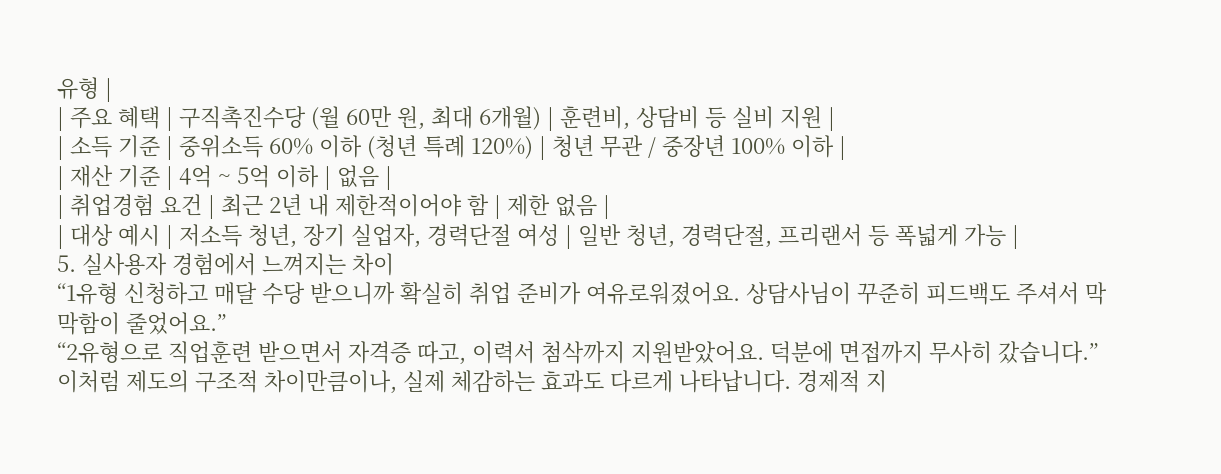유형 |
| 주요 혜택 | 구직촉진수당 (월 60만 원, 최대 6개월) | 훈련비, 상담비 등 실비 지원 |
| 소득 기준 | 중위소득 60% 이하 (청년 특례 120%) | 청년 무관 / 중장년 100% 이하 |
| 재산 기준 | 4억 ~ 5억 이하 | 없음 |
| 취업경험 요건 | 최근 2년 내 제한적이어야 함 | 제한 없음 |
| 대상 예시 | 저소득 청년, 장기 실업자, 경력단절 여성 | 일반 청년, 경력단절, 프리랜서 등 폭넓게 가능 |
5. 실사용자 경험에서 느껴지는 차이
“1유형 신청하고 매달 수당 받으니까 확실히 취업 준비가 여유로워졌어요. 상담사님이 꾸준히 피드백도 주셔서 막막함이 줄었어요.”
“2유형으로 직업훈련 받으면서 자격증 따고, 이력서 첨삭까지 지원받았어요. 덕분에 면접까지 무사히 갔습니다.”
이처럼 제도의 구조적 차이만큼이나, 실제 체감하는 효과도 다르게 나타납니다. 경제적 지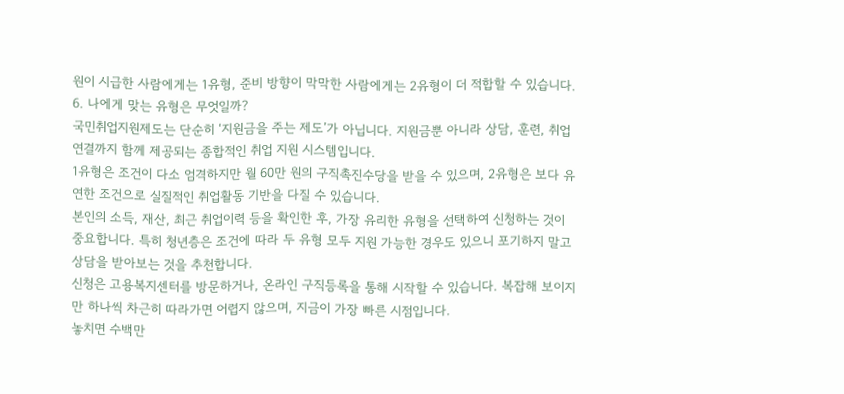원이 시급한 사람에게는 1유형, 준비 방향이 막막한 사람에게는 2유형이 더 적합할 수 있습니다.
6. 나에게 맞는 유형은 무엇일까?
국민취업지원제도는 단순히 ‘지원금을 주는 제도’가 아닙니다. 지원금뿐 아니라 상담, 훈련, 취업 연결까지 함께 제공되는 종합적인 취업 지원 시스템입니다.
1유형은 조건이 다소 엄격하지만 월 60만 원의 구직촉진수당을 받을 수 있으며, 2유형은 보다 유연한 조건으로 실질적인 취업활동 기반을 다질 수 있습니다.
본인의 소득, 재산, 최근 취업이력 등을 확인한 후, 가장 유리한 유형을 선택하여 신청하는 것이 중요합니다. 특히 청년층은 조건에 따라 두 유형 모두 지원 가능한 경우도 있으니 포기하지 말고 상담을 받아보는 것을 추천합니다.
신청은 고용복지센터를 방문하거나, 온라인 구직등록을 통해 시작할 수 있습니다. 복잡해 보이지만 하나씩 차근히 따라가면 어렵지 않으며, 지금이 가장 빠른 시점입니다.
놓치면 수백만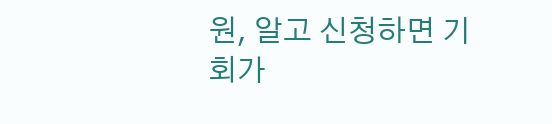원, 알고 신청하면 기회가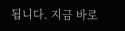됩니다. 지금 바로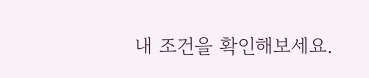내 조건을 확인해보세요.